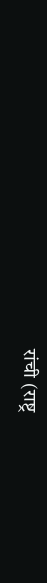रांची (राष्ट्र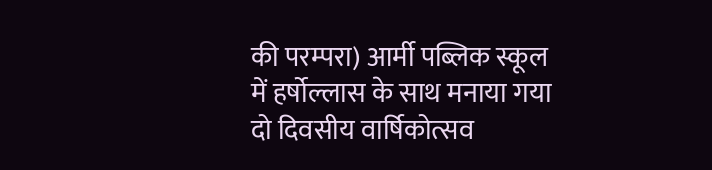की परम्परा) आर्मी पब्लिक स्कूल में हर्षोल्लास के साथ मनाया गया दो दिवसीय वार्षिकोत्सव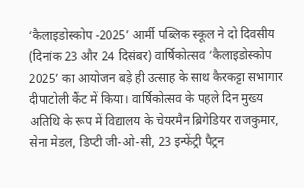‘कैलाइडोस्कोप -2025’ आर्मी पब्लिक स्कूल ने दो दिवसीय (दिनांक 23 और 24 दिसंबर) वार्षिकोत्सव ‘कैलाइडोस्कोप 2025’ का आयोजन बड़े ही उत्साह के साथ कैरकट्टा सभागार दीपाटोली कैंट में किया। वार्षिकोत्सव के पहले दिन मुख्य अतिथि के रूप में विद्यालय के चेयरमैन ब्रिगेडियर राजकुमार, सेना मेडल, डिप्टी जी-ओ-सी, 23 इन्फेंट्री पैट्रन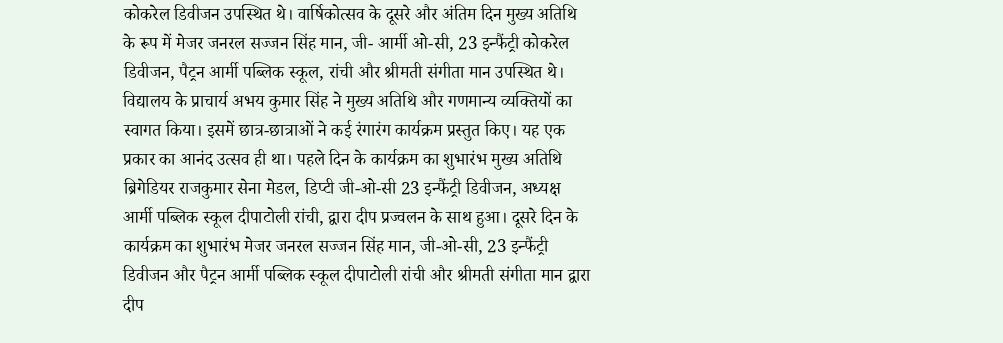कोकरेल डिवीजन उपस्थित थे। वार्षिकोत्सव के दूसरे और अंतिम दिन मुख्य अतिथि के रूप में मेजर जनरल सज्जन सिंह मान, जी- आर्मी ओ-सी, 23 इन्फैंट्री कोकरेल डिवीजन, पैट्रन आर्मी पब्लिक स्कूल, रांची और श्रीमती संगीता मान उपस्थित थे। विद्यालय के प्राचार्य अभय कुमार सिंह ने मुख्य अतिथि और गणमान्य व्यक्तियों का स्वागत किया। इसमें छात्र-छात्राओं ने कई रंगारंग कार्यक्रम प्रस्तुत किए। यह एक प्रकार का आनंद उत्सव ही था। पहले दिन के कार्यक्रम का शुभारंभ मुख्य अतिथि ब्रिगेडियर राजकुमार सेना मेडल, डिप्टी जी-ओ-सी 23 इन्फैंट्री डिवीजन, अध्यक्ष आर्मी पब्लिक स्कूल दीपाटोली रांची, द्वारा दीप प्रज्वलन के साथ हुआ। दूसरे दिन के कार्यक्रम का शुभारंभ मेजर जनरल सज्जन सिंह मान, जी-ओ-सी, 23 इन्फैंट्री डिवीजन और पैट्रन आर्मी पब्लिक स्कूल दीपाटोली रांची और श्रीमती संगीता मान द्वारा दीप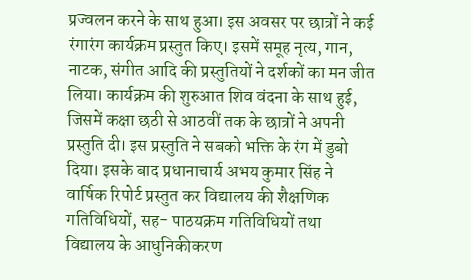प्रज्वलन करने के साथ हुआ। इस अवसर पर छात्रों ने कई रंगारंग कार्यक्रम प्रस्तुत किए। इसमें समूह नृत्य, गान, नाटक, संगीत आदि की प्रस्तुतियों ने दर्शकों का मन जीत लिया। कार्यक्रम की शुरुआत शिव वंदना के साथ हुई, जिसमें कक्षा छठी से आठवीं तक के छात्रों ने अपनी प्रस्तुति दी। इस प्रस्तुति ने सबको भक्ति के रंग में डुबो दिया। इसके बाद प्रधानाचार्य अभय कुमार सिंह ने वार्षिक रिपोर्ट प्रस्तुत कर विद्यालय की शैक्षणिक गतिविधियों, सह- पाठयक्रम गतिविधियों तथा विद्यालय के आधुनिकीकरण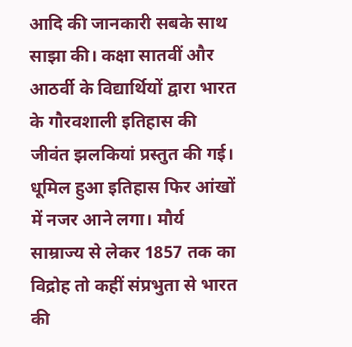आदि की जानकारी सबके साथ साझा की। कक्षा सातवीं और आठर्वी के विद्यार्थियों द्वारा भारत के गौरवशाली इतिहास की जीवंत झलकियां प्रस्तुत की गई। धूमिल हुआ इतिहास फिर आंखों में नजर आने लगा। मौर्य साम्राज्य से लेकर 1857 तक का विद्रोह तो कहीं संप्रभुता से भारत की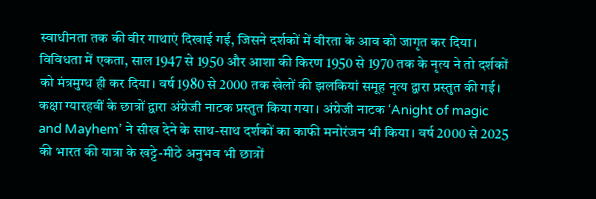स्वाधीनता तक की वीर गाथाएं दिखाई गई, जिसने दर्शकों में वीरता के आव को जागृत कर दिया।
विविधता में एकता, साल 1947 से 1950 और आशा की किरण 1950 से 1970 तक के नृत्य ने तो दर्शकों को मंत्रमुग्ध ही कर दिया। वर्ष 1980 से 2000 तक खेलों की झलकियां समूह नृत्य द्वारा प्रस्तुत की गई। कक्षा ग्यारहवीं के छात्रों द्वारा अंग्रेजी नाटक प्रस्तुत किया गया। अंग्रेजी नाटक ‘Anight of magic and Mayhem’ ने सीख देने के साथ-साथ दर्शकों का काफी मनोरंजन भी किया। वर्ष 2000 से 2025 की भारत की यात्रा के खट्टे-मीठे अनुभव भी छात्रों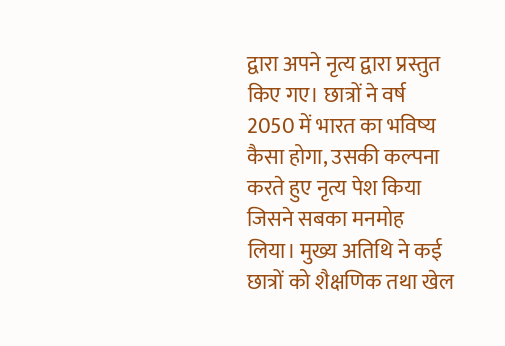द्वारा अपने नृत्य द्वारा प्रस्तुत किए गए। छात्रों ने वर्ष 2050 में भारत का भविष्य कैसा होगा, उसकी कल्पना करते हुए नृत्य पेश किया जिसने सबका मनमोह लिया। मुख्य अतिथि ने कई छात्रों को शैक्षणिक तथा खेल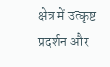क्षेत्र में उत्कृष्ट प्रदर्शन और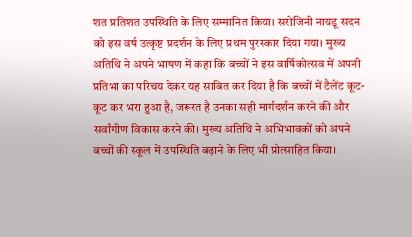शत प्रतिशत उपस्थिति के लिए सम्मानित किया। सरोजिनी नायडू सदन को इस वर्ष उत्कृष्ट प्रदर्शन के लिए प्रथम पुरस्कार दिया गया। मुख्य अतिथि ने अपने भाषण में कहा कि बच्चों ने इस वार्षिकोत्सव में अपनी प्रतिभा का परिचय देकर यह साबित कर दिया है कि बच्चों में टैलेंट कूट-कूट कर भरा हुआ है, जरूरत है उनका सही मार्गदर्शन करने की और सर्वांगीण विकास करने की। मुख्य अतिथि ने अभिभावकों को अपने बच्चों की स्कूल में उपस्थिति बढ़ाने के लिए भी प्रोत्साहित किया।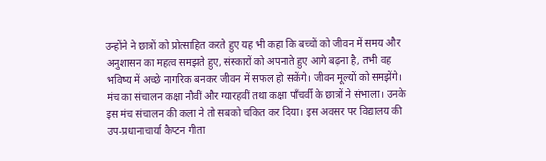उन्होंने ने छात्रों को प्रोत्साहित करते हुए यह भी कहा कि बच्चों को जीवन में समय और अनुशासन का महत्व समझते हुए, संस्कारों को अपनाते हुए आगे बढ़ना है, तभी वह भविष्य में अच्छे नागरिक बनकर जीवन में सफल हो सकेंगे। जीवन मूल्यों को समझेंगे। मंच का संचालन कक्षा नौवीं और ग्यारहवीं तथा कक्षा पाँचर्वी के छात्रों ने संभाला। उनके इस मंच संचालन की कला ने तो सबको चकित कर दिया। इस अवसर पर विद्यालय की उप-प्रधानाचार्या कैप्टन गीता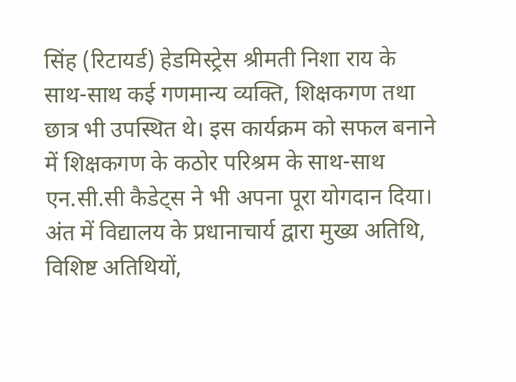सिंह (रिटायर्ड) हेडमिस्ट्रेस श्रीमती निशा राय के साथ-साथ कई गणमान्य व्यक्ति, शिक्षकगण तथा छात्र भी उपस्थित थे। इस कार्यक्रम को सफल बनाने में शिक्षकगण के कठोर परिश्रम के साथ-साथ एन.सी.सी कैडेट्स ने भी अपना पूरा योगदान दिया। अंत में विद्यालय के प्रधानाचार्य द्वारा मुख्य अतिथि, विशिष्ट अतिथियों,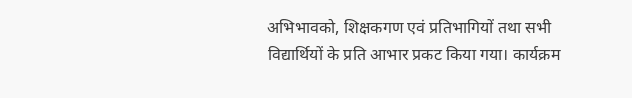अभिभावको, शिक्षकगण एवं प्रतिभागियों तथा सभी विद्यार्थियों के प्रति आभार प्रकट किया गया। कार्यक्रम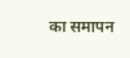का समापन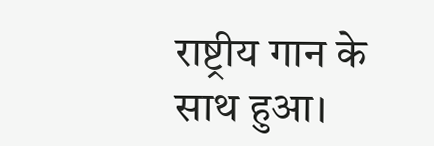राष्ट्रीय गान के साथ हुआ।